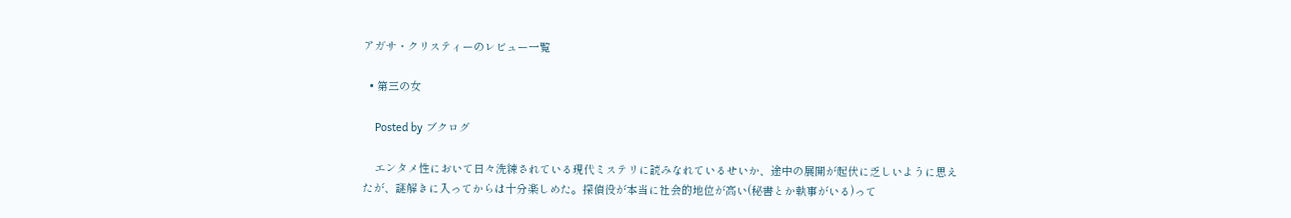アガサ・クリスティーのレビュー一覧

  • 第三の女

    Posted by ブクログ

    エンタメ性において日々洗練されている現代ミステリに読みなれているせいか、途中の展開が起伏に乏しいように思えたが、謎解きに入ってからは十分楽しめた。探偵役が本当に社会的地位が高い(秘書とか執事がいる)って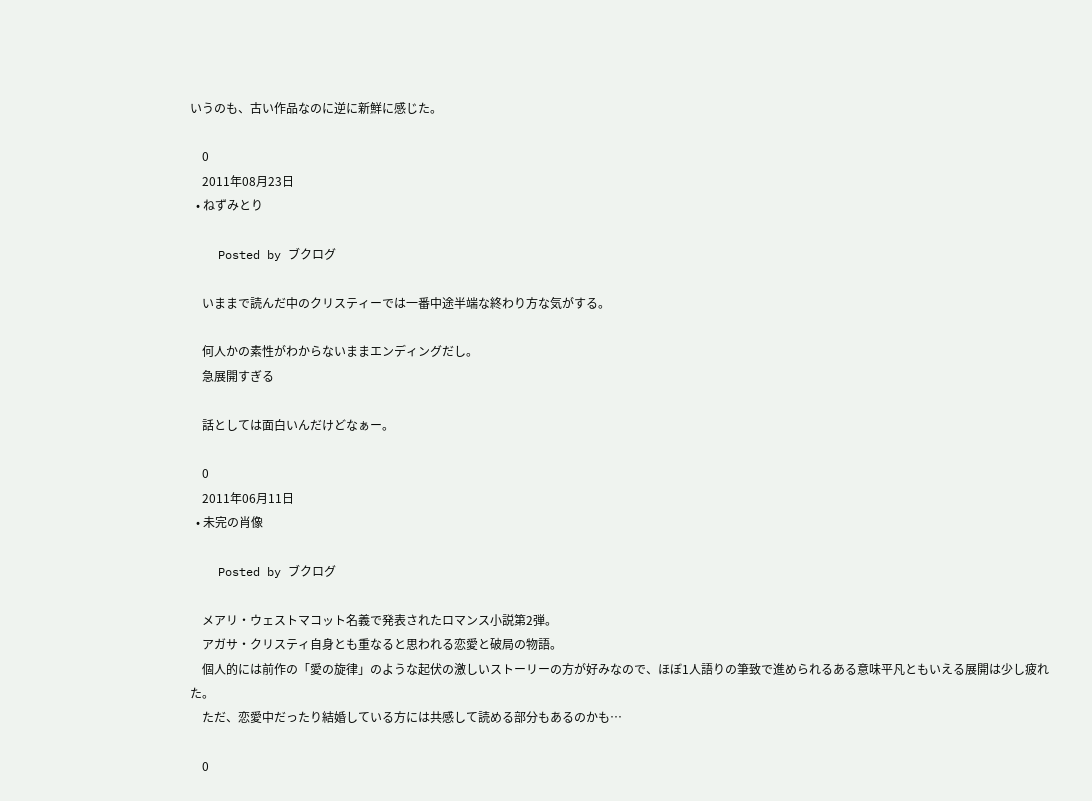いうのも、古い作品なのに逆に新鮮に感じた。

    0
    2011年08月23日
  • ねずみとり

    Posted by ブクログ

    いままで読んだ中のクリスティーでは一番中途半端な終わり方な気がする。

    何人かの素性がわからないままエンディングだし。
    急展開すぎる

    話としては面白いんだけどなぁー。

    0
    2011年06月11日
  • 未完の肖像

    Posted by ブクログ

    メアリ・ウェストマコット名義で発表されたロマンス小説第2弾。
    アガサ・クリスティ自身とも重なると思われる恋愛と破局の物語。
    個人的には前作の「愛の旋律」のような起伏の激しいストーリーの方が好みなので、ほぼ1人語りの筆致で進められるある意味平凡ともいえる展開は少し疲れた。
    ただ、恋愛中だったり結婚している方には共感して読める部分もあるのかも…

    0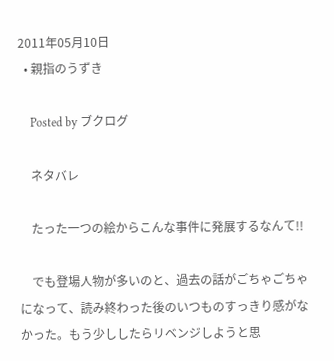2011年05月10日
  • 親指のうずき

    Posted by ブクログ

    ネタバレ

    たった一つの絵からこんな事件に発展するなんて!!

    でも登場人物が多いのと、過去の話がごちゃごちゃになって、読み終わった後のいつものすっきり感がなかった。もう少ししたらリベンジしようと思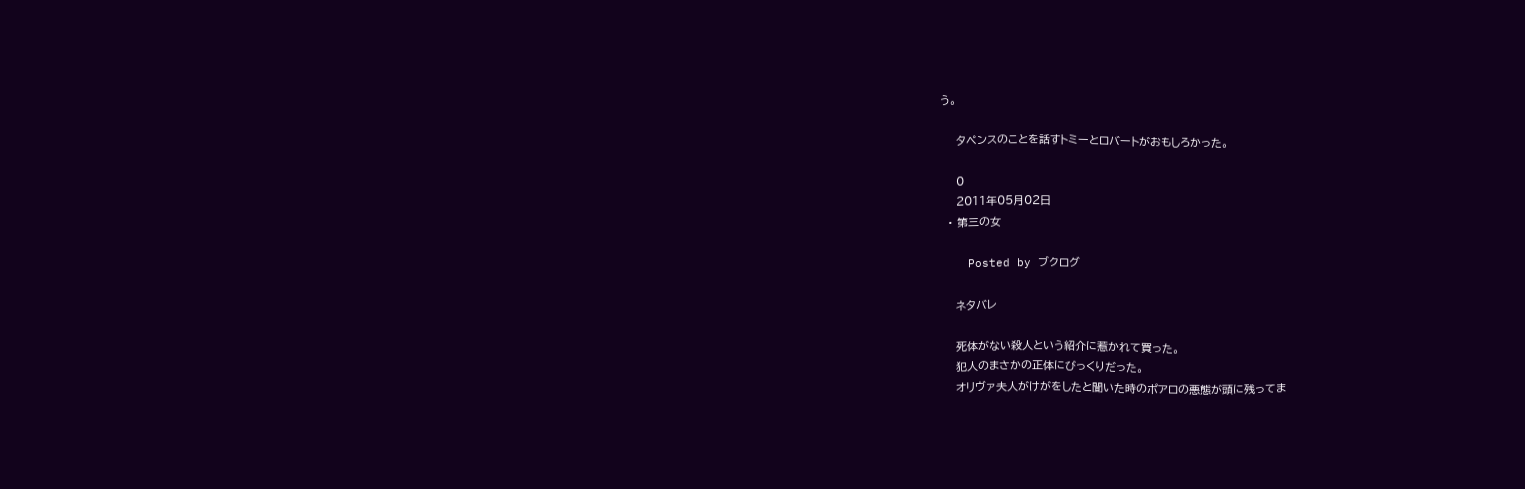う。

    タペンスのことを話すトミーとロバートがおもしろかった。

    0
    2011年05月02日
  • 第三の女

    Posted by ブクログ

    ネタバレ

    死体がない殺人という紹介に惹かれて買った。
    犯人のまさかの正体にびっくりだった。
    オリヴァ夫人がけがをしたと聞いた時のポアロの悪態が頭に残ってま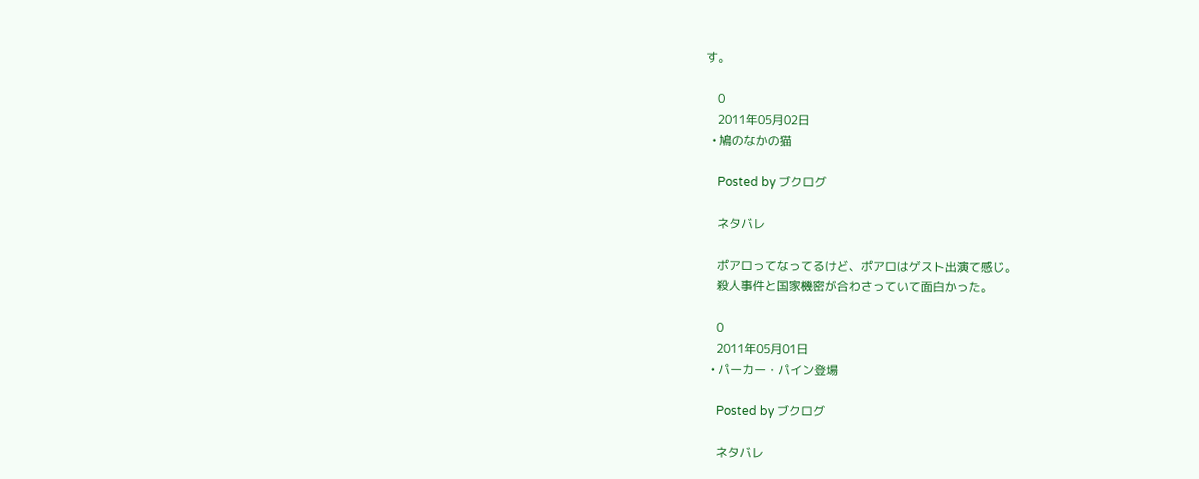す。

    0
    2011年05月02日
  • 鳩のなかの猫

    Posted by ブクログ

    ネタバレ

    ポアロってなってるけど、ポアロはゲスト出演て感じ。
    殺人事件と国家機密が合わさっていて面白かった。

    0
    2011年05月01日
  • パーカー・パイン登場

    Posted by ブクログ

    ネタバレ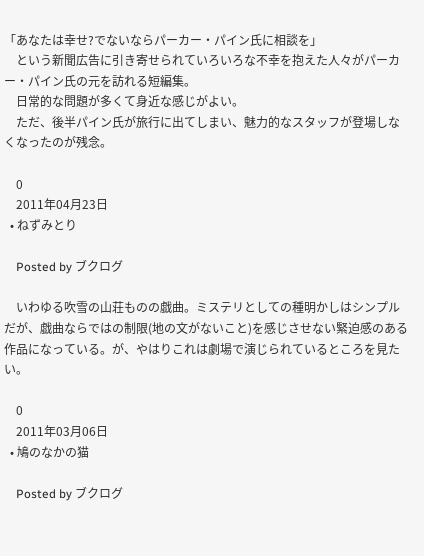「あなたは幸せ?でないならパーカー・パイン氏に相談を」
    という新聞広告に引き寄せられていろいろな不幸を抱えた人々がパーカー・パイン氏の元を訪れる短編集。
    日常的な問題が多くて身近な感じがよい。
    ただ、後半パイン氏が旅行に出てしまい、魅力的なスタッフが登場しなくなったのが残念。

    0
    2011年04月23日
  • ねずみとり

    Posted by ブクログ

    いわゆる吹雪の山荘ものの戯曲。ミステリとしての種明かしはシンプルだが、戯曲ならではの制限(地の文がないこと)を感じさせない緊迫感のある作品になっている。が、やはりこれは劇場で演じられているところを見たい。

    0
    2011年03月06日
  • 鳩のなかの猫

    Posted by ブクログ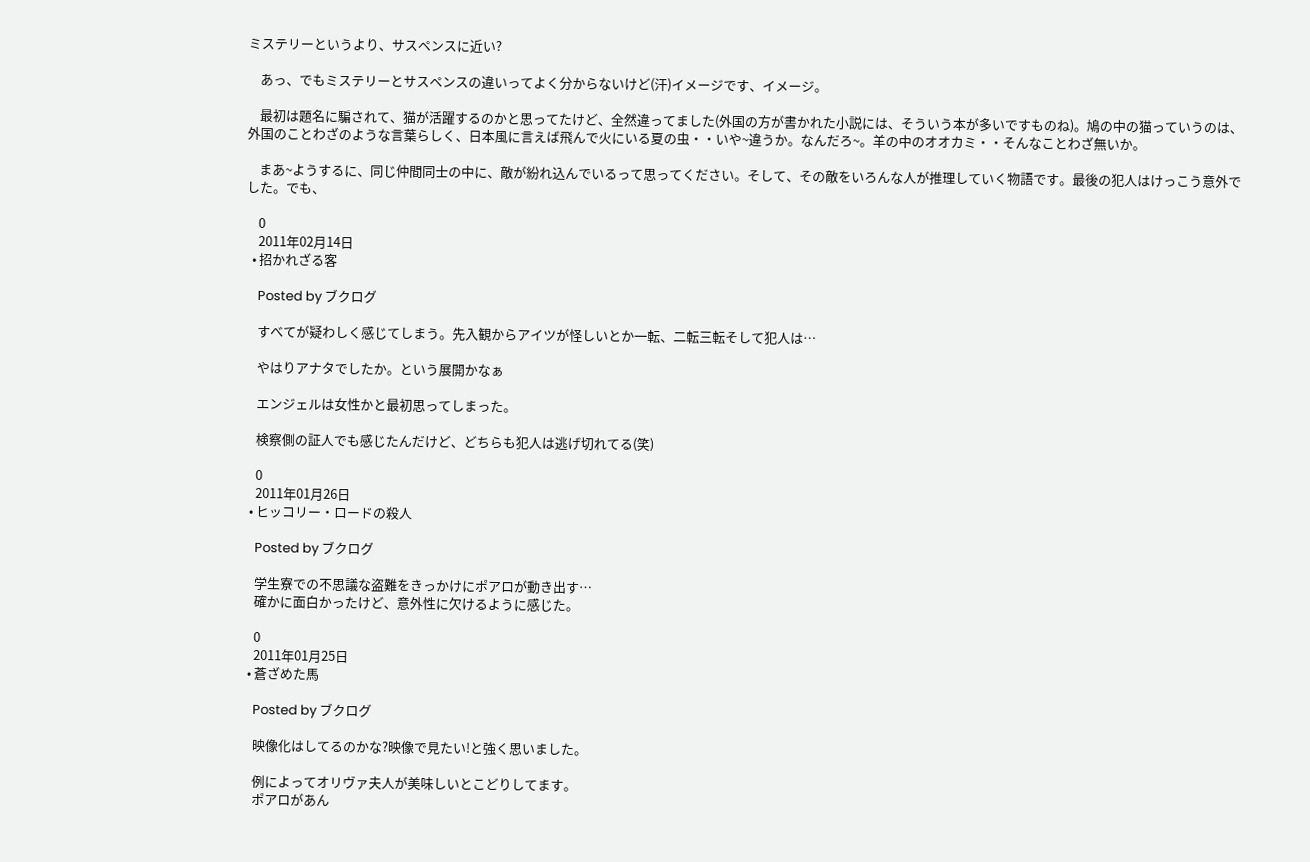ミステリーというより、サスペンスに近い?

    あっ、でもミステリーとサスペンスの違いってよく分からないけど(汗)イメージです、イメージ。

    最初は題名に騙されて、猫が活躍するのかと思ってたけど、全然違ってました(外国の方が書かれた小説には、そういう本が多いですものね)。鳩の中の猫っていうのは、外国のことわざのような言葉らしく、日本風に言えば飛んで火にいる夏の虫・・いや~違うか。なんだろ~。羊の中のオオカミ・・そんなことわざ無いか。

    まあ~ようするに、同じ仲間同士の中に、敵が紛れ込んでいるって思ってください。そして、その敵をいろんな人が推理していく物語です。最後の犯人はけっこう意外でした。でも、

    0
    2011年02月14日
  • 招かれざる客

    Posted by ブクログ

    すべてが疑わしく感じてしまう。先入観からアイツが怪しいとか一転、二転三転そして犯人は…

    やはりアナタでしたか。という展開かなぁ

    エンジェルは女性かと最初思ってしまった。

    検察側の証人でも感じたんだけど、どちらも犯人は逃げ切れてる(笑)

    0
    2011年01月26日
  • ヒッコリー・ロードの殺人

    Posted by ブクログ

    学生寮での不思議な盗難をきっかけにポアロが動き出す…
    確かに面白かったけど、意外性に欠けるように感じた。

    0
    2011年01月25日
  • 蒼ざめた馬

    Posted by ブクログ

    映像化はしてるのかな?映像で見たい!と強く思いました。

    例によってオリヴァ夫人が美味しいとこどりしてます。
    ポアロがあん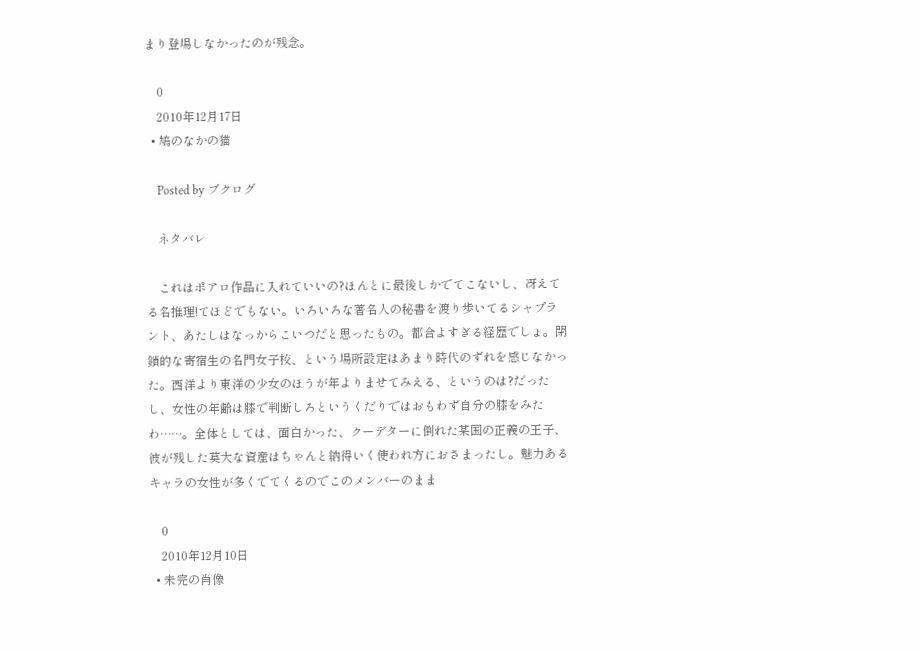まり登場しなかったのが残念。

    0
    2010年12月17日
  • 鳩のなかの猫

    Posted by ブクログ

    ネタバレ

    これはポアロ作品に入れていいの?ほんとに最後しかでてこないし、冴えてる名推理!てほどでもない。いろいろな著名人の秘書を渡り歩いてるシャプラント、あたしはなっからこいつだと思ったもの。都合よすぎる経歴でしょ。閉鎖的な寄宿生の名門女子校、という場所設定はあまり時代のずれを感じなかった。西洋より東洋の少女のほうが年よりませてみえる、というのは?だったし、女性の年齢は膝で判断しろというくだりではおもわず自分の膝をみたわ……。全体としては、面白かった、クーデターに倒れた某国の正義の王子、彼が残した莫大な資産はちゃんと納得いく使われ方におさまったし。魅力あるキャラの女性が多くでてくるのでこのメンバーのまま

    0
    2010年12月10日
  • 未完の肖像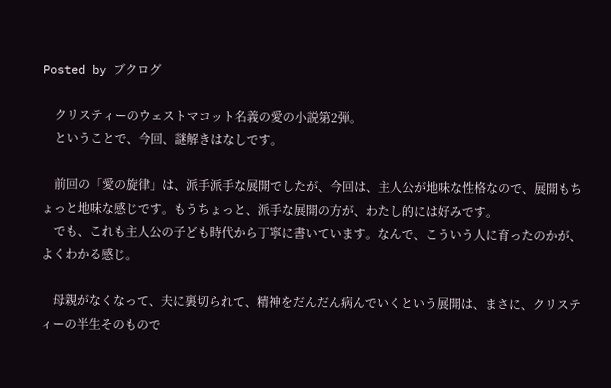Posted by ブクログ

    クリスティーのウェストマコット名義の愛の小説第2弾。
    ということで、今回、謎解きはなしです。

    前回の「愛の旋律」は、派手派手な展開でしたが、今回は、主人公が地味な性格なので、展開もちょっと地味な感じです。もうちょっと、派手な展開の方が、わたし的には好みです。
    でも、これも主人公の子ども時代から丁寧に書いています。なんで、こういう人に育ったのかが、よくわかる感じ。

    母親がなくなって、夫に裏切られて、精神をだんだん病んでいくという展開は、まさに、クリスティーの半生そのもので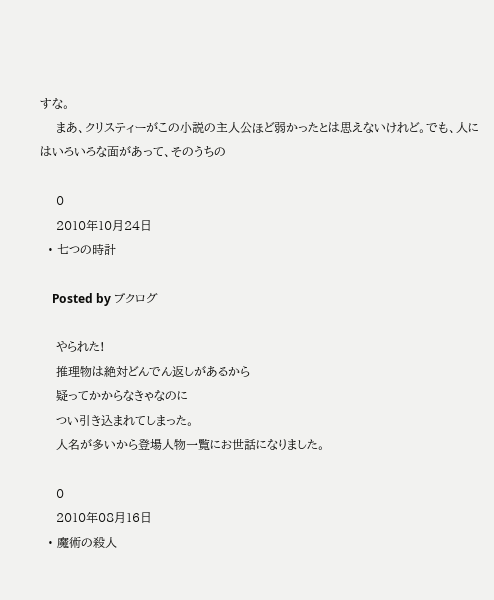すな。
    まあ、クリスティーがこの小説の主人公ほど弱かったとは思えないけれど。でも、人にはいろいろな面があって、そのうちの

    0
    2010年10月24日
  • 七つの時計

    Posted by ブクログ

    やられた!
    推理物は絶対どんでん返しがあるから
    疑ってかからなきゃなのに
    つい引き込まれてしまった。
    人名が多いから登場人物一覧にお世話になりました。

    0
    2010年08月16日
  • 魔術の殺人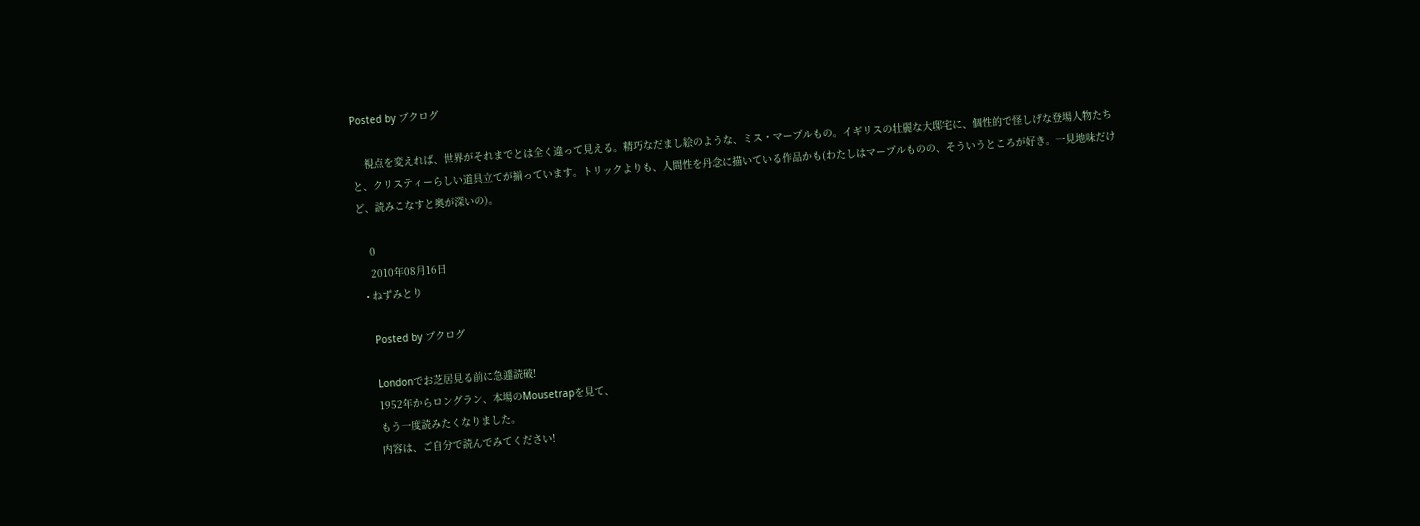Posted by ブクログ

    視点を変えれば、世界がそれまでとは全く違って見える。精巧なだまし絵のような、ミス・マープルもの。イギリスの壮麗な大邸宅に、個性的で怪しげな登場人物たちと、クリスティーらしい道具立てが揃っています。トリックよりも、人間性を丹念に描いている作品かも(わたしはマープルものの、そういうところが好き。一見地味だけど、読みこなすと奥が深いの)。

    0
    2010年08月16日
  • ねずみとり

    Posted by ブクログ

    Londonでお芝居見る前に急遽読破!
    1952年からロングラン、本場のMousetrapを見て、
    もう一度読みたくなりました。
    内容は、ご自分で読んでみてください!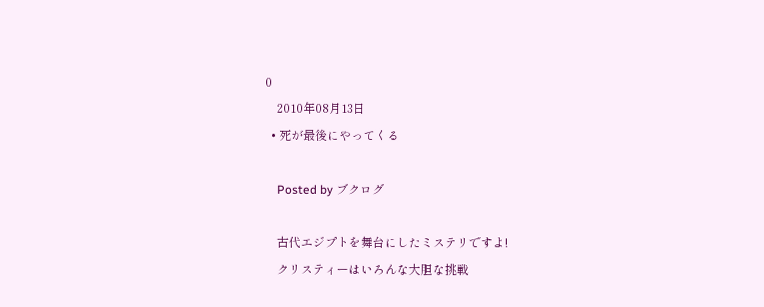0
    2010年08月13日
  • 死が最後にやってくる

    Posted by ブクログ

    古代エジプトを舞台にしたミステリですよ!
    クリスティーはいろんな大胆な挑戦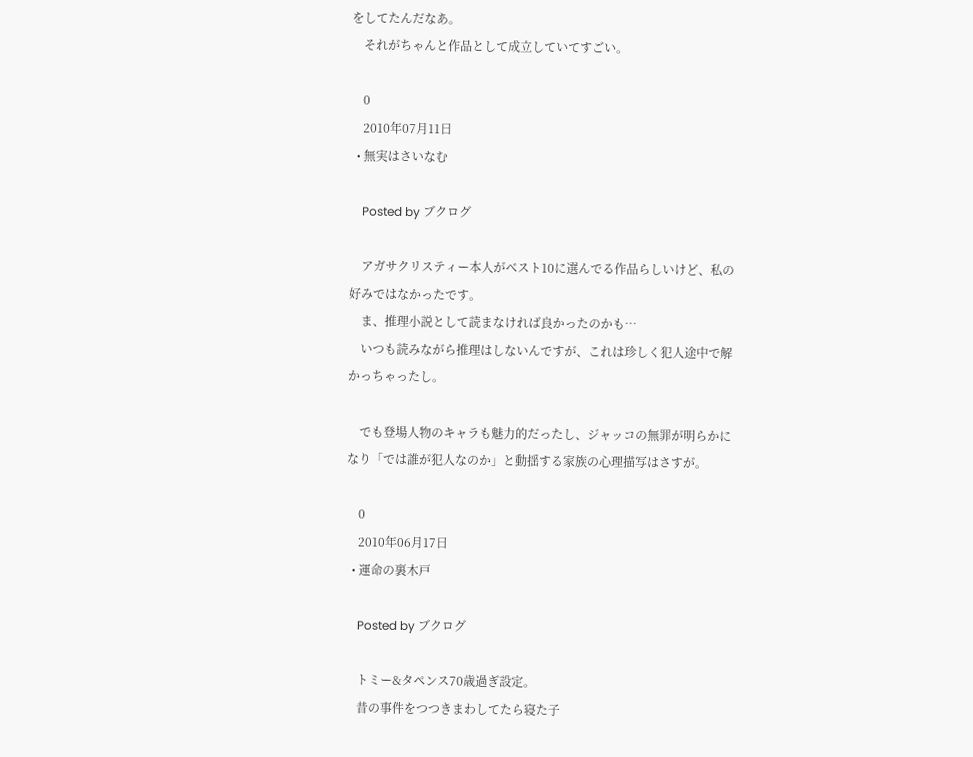をしてたんだなあ。
    それがちゃんと作品として成立していてすごい。

    0
    2010年07月11日
  • 無実はさいなむ

    Posted by ブクログ

    アガサクリスティー本人がベスト10に選んでる作品らしいけど、私の好みではなかったです。
    ま、推理小説として読まなければ良かったのかも…
    いつも読みながら推理はしないんですが、これは珍しく犯人途中で解かっちゃったし。

    でも登場人物のキャラも魅力的だったし、ジャッコの無罪が明らかになり「では誰が犯人なのか」と動揺する家族の心理描写はさすが。

    0
    2010年06月17日
  • 運命の裏木戸

    Posted by ブクログ

    トミー&タペンス70歳過ぎ設定。
    昔の事件をつつきまわしてたら寝た子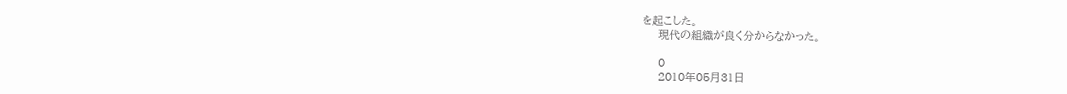を起こした。
    現代の組織が良く分からなかった。

    0
    2010年05月31日